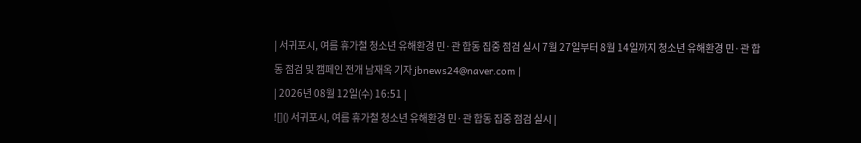| 서귀포시, 여름 휴가철 청소년 유해환경 민·관 합동 집중 점검 실시 7월 27일부터 8월 14일까지 청소년 유해환경 민·관 합동 점검 및 캠페인 전개 남재옥 기자 jbnews24@naver.com |
| 2026년 08월 12일(수) 16:51 |
![]() 서귀포시, 여름 휴가철 청소년 유해환경 민·관 합동 집중 점검 실시 |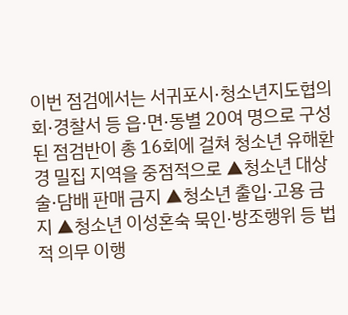이번 점검에서는 서귀포시·청소년지도협의회·경찰서 등 읍·면·동별 20여 명으로 구성된 점검반이 총 16회에 걸쳐 청소년 유해환경 밀집 지역을 중점적으로 ▲청소년 대상 술·담배 판매 금지 ▲청소년 출입·고용 금지 ▲청소년 이성혼숙 묵인·방조행위 등 법적 의무 이행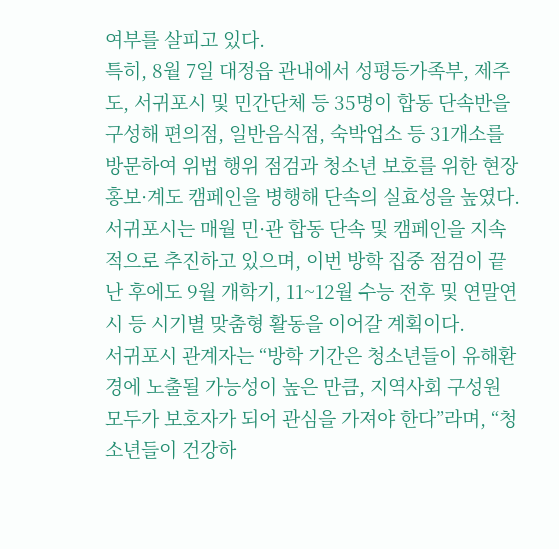여부를 살피고 있다.
특히, 8월 7일 대정읍 관내에서 성평등가족부, 제주도, 서귀포시 및 민간단체 등 35명이 합동 단속반을 구성해 편의점, 일반음식점, 숙박업소 등 31개소를 방문하여 위법 행위 점검과 청소년 보호를 위한 현장 홍보·계도 캠페인을 병행해 단속의 실효성을 높였다.
서귀포시는 매월 민·관 합동 단속 및 캠페인을 지속적으로 추진하고 있으며, 이번 방학 집중 점검이 끝난 후에도 9월 개학기, 11~12월 수능 전후 및 연말연시 등 시기별 맞춤형 활동을 이어갈 계획이다.
서귀포시 관계자는 “방학 기간은 청소년들이 유해환경에 노출될 가능성이 높은 만큼, 지역사회 구성원 모두가 보호자가 되어 관심을 가져야 한다”라며, “청소년들이 건강하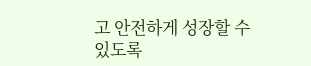고 안전하게 성장할 수 있도록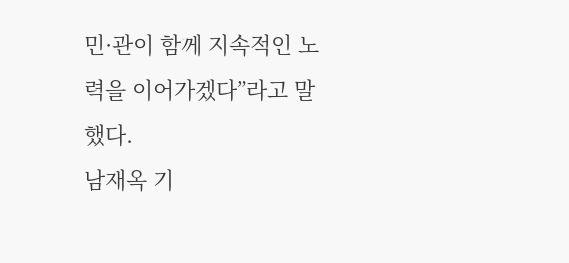민·관이 함께 지속적인 노력을 이어가겠다”라고 말했다.
남재옥 기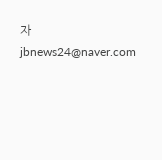자 jbnews24@naver.com